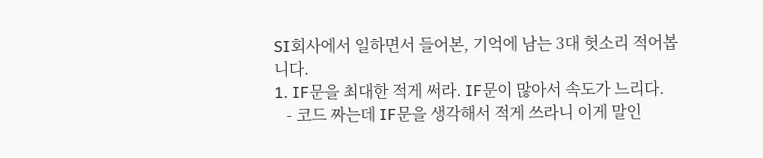SI회사에서 일하면서 들어본, 기억에 남는 3대 헛소리 적어봅니다.
1. IF문을 최대한 적게 써라. IF문이 많아서 속도가 느리다.
   - 코드 짜는데 IF문을 생각해서 적게 쓰라니 이게 말인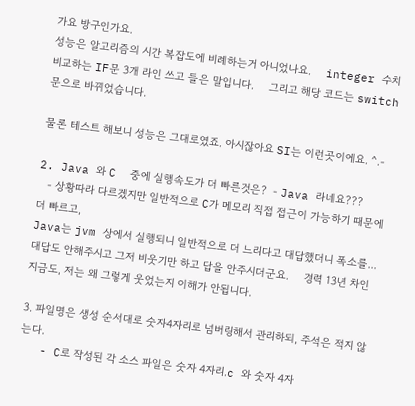가요 방구인가요.
성능은 알고리즘의 시간 복잡도에 비례하는거 아니었나요.     integer 수치 비교하는 IF문 3개 라인 쓰고 들은 말입니다.     그리고 해당 코드는 switch 문으로 바뀌었습니다.

물론 테스트 해보니 성능은 그대로였죠. 아시잖아요 SI는 이런곳이에요. ^.-

2. Java 와 C  중에 실행속도가 더 빠른것은?  - Java 라네요???
   - 상황따라 다르겠지만 일반적으로 C가 메모리 직접 접근이 가능하기 때문에 더 빠르고,
Java는 jvm 상에서 실행되니 일반적으로 더 느리다고 대답했더니 폭소를...
대답도 안해주시고 그저 비웃기만 하고 답을 안주시더군요.     경력 13년 차인 지금도, 저는 왜 그렇게 웃었는지 이해가 안됩니다.

3. 파일명은 생성 순서대로 숫자4자리로 넘버링해서 관리하되, 주석은 적지 않는다.
   - C로 작성된 각 소스 파일은 숫자 4자리.c 와 숫자 4자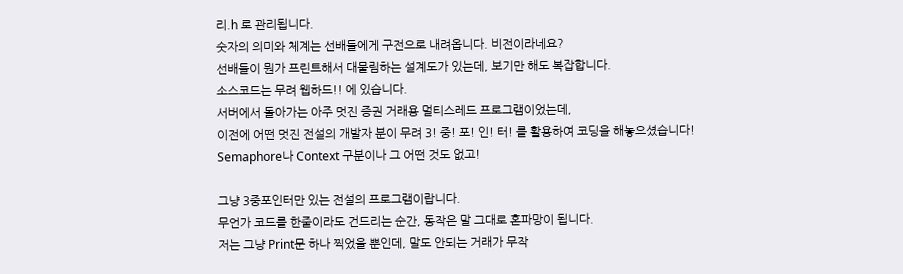리.h 로 관리됩니다.
숫자의 의미와 체계는 선배들에게 구전으로 내려옵니다. 비전이라네요?
선배들이 뭔가 프린트해서 대물림하는 설계도가 있는데, 보기만 해도 복잡합니다.
소스코드는 무려 웹하드!! 에 있습니다.
서버에서 돌아가는 아주 멋진 증권 거래용 멀티스레드 프로그램이었는데,
이전에 어떤 멋진 전설의 개발자 분이 무려 3! 중! 포! 인! 터! 를 활용하여 코딩을 해놓으셨습니다!
Semaphore나 Context 구분이나 그 어떤 것도 없고!

그냥 3중포인터만 있는 전설의 프로그램이랍니다.
무언가 코드를 한줄이라도 건드리는 순간, 동작은 말 그대로 혼파망이 됩니다.
저는 그냥 Print문 하나 찍었을 뿐인데, 말도 안되는 거래가 무작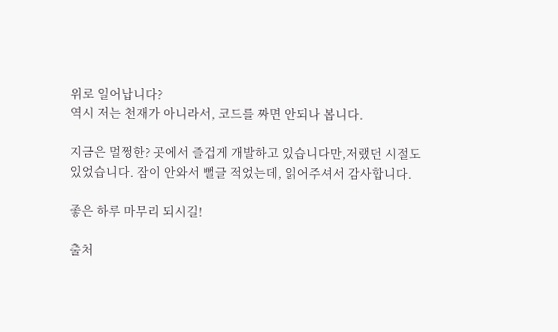위로 일어납니다?
역시 저는 천재가 아니라서, 코드를 짜면 안되나 봅니다.

지금은 멀쩡한? 곳에서 즐겁게 개발하고 있습니다만,저랬던 시절도 있었습니다. 잠이 안와서 뻘글 적었는데, 읽어주셔서 감사합니다.

좋은 하루 마무리 되시길!

출처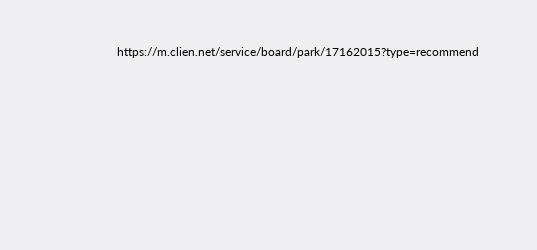https://m.clien.net/service/board/park/17162015?type=recommend